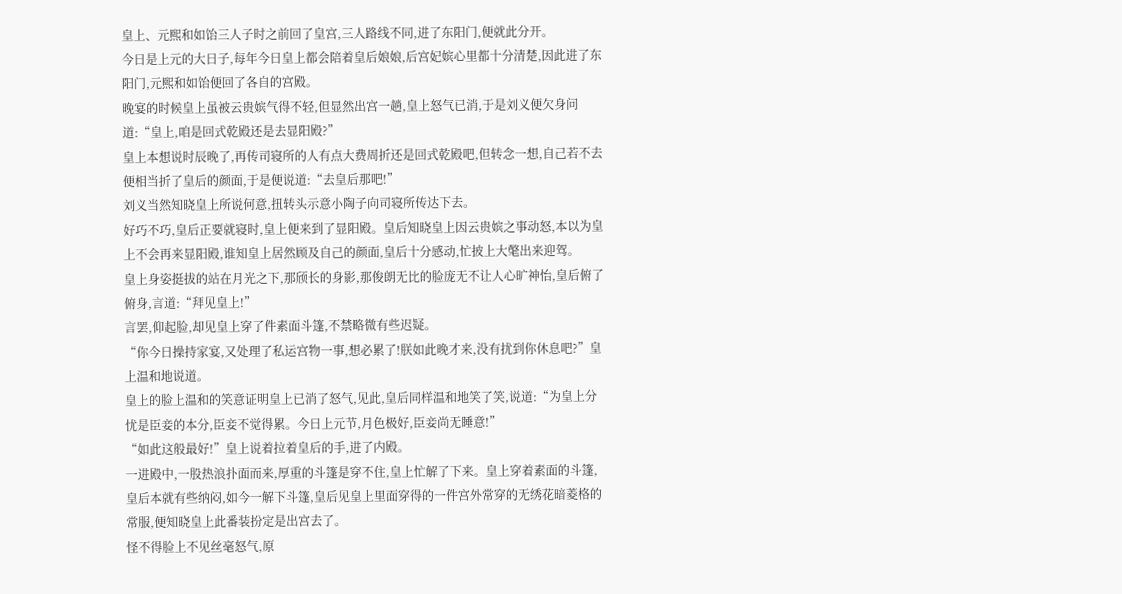皇上、元熙和如饴三人子时之前回了皇宫,三人路线不同,进了东阳门,便就此分开。
今日是上元的大日子,每年今日皇上都会陪着皇后娘娘,后宫妃嫔心里都十分清楚,因此进了东阳门,元熙和如饴便回了各自的宫殿。
晚宴的时候皇上虽被云贵嫔气得不轻,但显然出宫一趟,皇上怒气已消,于是刘义便欠身问道:“皇上,咱是回式乾殿还是去显阳殿?”
皇上本想说时辰晚了,再传司寝所的人有点大费周折还是回式乾殿吧,但转念一想,自己若不去便相当折了皇后的颜面,于是便说道:“去皇后那吧!”
刘义当然知晓皇上所说何意,扭转头示意小陶子向司寝所传达下去。
好巧不巧,皇后正要就寝时,皇上便来到了显阳殿。皇后知晓皇上因云贵嫔之事动怒,本以为皇上不会再来显阳殿,谁知皇上居然顾及自己的颜面,皇后十分感动,忙披上大氅出来迎驾。
皇上身姿挺拔的站在月光之下,那颀长的身影,那俊朗无比的脸庞无不让人心旷神怡,皇后俯了俯身,言道:“拜见皇上!”
言罢,仰起脸,却见皇上穿了件素面斗篷,不禁略微有些迟疑。
“你今日操持家宴,又处理了私运宫物一事,想必累了!朕如此晚才来,没有扰到你休息吧?”皇上温和地说道。
皇上的脸上温和的笑意证明皇上已消了怒气,见此,皇后同样温和地笑了笑,说道:“为皇上分忧是臣妾的本分,臣妾不觉得累。今日上元节,月色极好,臣妾尚无睡意!”
“如此这般最好!”皇上说着拉着皇后的手,进了内殿。
一进殿中,一股热浪扑面而来,厚重的斗篷是穿不住,皇上忙解了下来。皇上穿着素面的斗篷,皇后本就有些纳闷,如今一解下斗篷,皇后见皇上里面穿得的一件宫外常穿的无绣花暗菱格的常服,便知晓皇上此番装扮定是出宫去了。
怪不得脸上不见丝毫怒气,原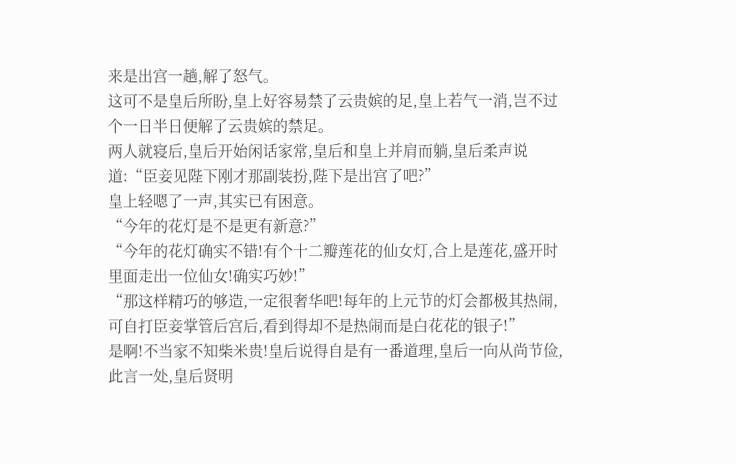来是出宫一趟,解了怒气。
这可不是皇后所盼,皇上好容易禁了云贵嫔的足,皇上若气一消,岂不过个一日半日便解了云贵嫔的禁足。
两人就寝后,皇后开始闲话家常,皇后和皇上并肩而躺,皇后柔声说道:“臣妾见陛下刚才那副装扮,陛下是出宫了吧?”
皇上轻嗯了一声,其实已有困意。
“今年的花灯是不是更有新意?”
“今年的花灯确实不错!有个十二瓣莲花的仙女灯,合上是莲花,盛开时里面走出一位仙女!确实巧妙!”
“那这样精巧的够造,一定很奢华吧!每年的上元节的灯会都极其热闹,可自打臣妾掌管后宫后,看到得却不是热闹而是白花花的银子!”
是啊!不当家不知柴米贵!皇后说得自是有一番道理,皇后一向从尚节俭,此言一处,皇后贤明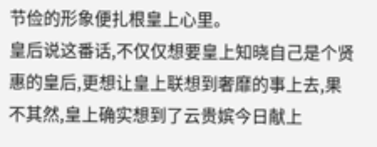节俭的形象便扎根皇上心里。
皇后说这番话,不仅仅想要皇上知晓自己是个贤惠的皇后,更想让皇上联想到奢靡的事上去,果不其然,皇上确实想到了云贵嫔今日献上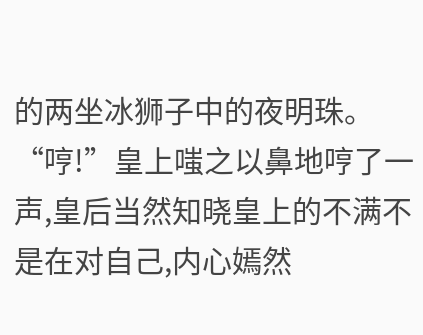的两坐冰狮子中的夜明珠。
“哼!”皇上嗤之以鼻地哼了一声,皇后当然知晓皇上的不满不是在对自己,内心嫣然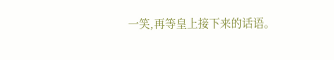一笑,再等皇上接下来的话语。